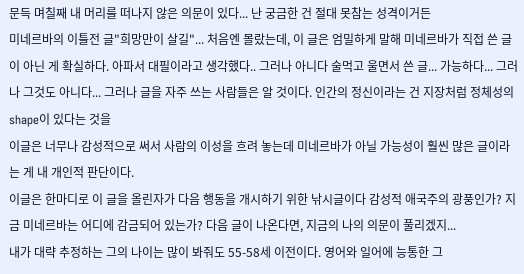문득 며칠째 내 머리를 떠나지 않은 의문이 있다... 난 궁금한 건 절대 못참는 성격이거든
미네르바의 이틀전 글"희망만이 살길"... 처음엔 몰랐는데, 이 글은 엄밀하게 말해 미네르바가 직접 쓴 글이 아닌 게 확실하다. 아파서 대필이라고 생각했다.. 그러나 아니다 술먹고 울면서 쓴 글... 가능하다... 그러나 그것도 아니다... 그러나 글을 자주 쓰는 사람들은 알 것이다. 인간의 정신이라는 건 지장처럼 정체성의 shape이 있다는 것을
이글은 너무나 감성적으로 써서 사람의 이성을 흐려 놓는데 미네르바가 아닐 가능성이 훨씬 많은 글이라는 게 내 개인적 판단이다.
이글은 한마디로 이 글을 올린자가 다음 행동을 개시하기 위한 낚시글이다 감성적 애국주의 광풍인가? 지금 미네르바는 어디에 감금되어 있는가? 다음 글이 나온다면, 지금의 나의 의문이 풀리겠지...
내가 대략 추정하는 그의 나이는 많이 봐줘도 55-58세 이전이다. 영어와 일어에 능통한 그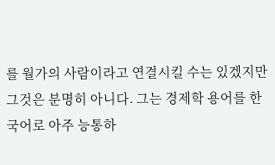를 월가의 사람이라고 연결시킬 수는 있겠지만 그것은 분명히 아니다. 그는 경제학 용어를 한국어로 아주 능통하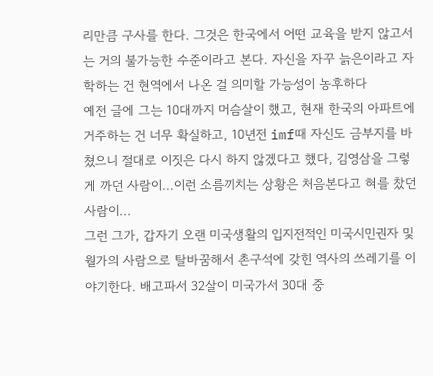리만큼 구사를 한다. 그것은 한국에서 어떤 교육을 받지 않고서는 거의 불가능한 수준이라고 본다. 자신을 자꾸 늙은이라고 자학하는 건 현역에서 나온 걸 의미할 가능성이 농후하다
예전 글에 그는 10대까지 머슴살이 했고, 현재 한국의 아파트에 거주하는 건 너무 확실하고, 10년전 imf때 자신도 금부지를 바쳤으니 절대로 이짓은 다시 하지 않겠다고 했다, 김영삼을 그렇게 까던 사람이...이런 소름끼치는 상황은 처음본다고 혀를 찼던 사람이...
그런 그가, 갑자기 오랜 미국생활의 입지전적인 미국시민권자 및 월가의 사람으로 탈바꿈해서 촌구석에 갖힌 역사의 쓰레기를 이야기한다. 배고파서 32살이 미국가서 30대 중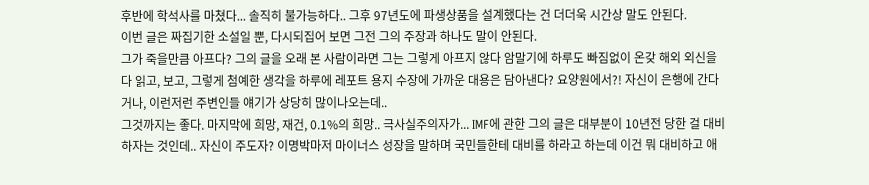후반에 학석사를 마쳤다... 솔직히 불가능하다.. 그후 97년도에 파생상품을 설계했다는 건 더더욱 시간상 말도 안된다.
이번 글은 짜집기한 소설일 뿐, 다시되집어 보면 그전 그의 주장과 하나도 말이 안된다.
그가 죽을만큼 아프다? 그의 글을 오래 본 사람이라면 그는 그렇게 아프지 않다 암말기에 하루도 빠짐없이 온갖 해외 외신을 다 읽고, 보고, 그렇게 첨예한 생각을 하루에 레포트 용지 수장에 가까운 대용은 담아낸다? 요양원에서?! 자신이 은행에 간다거나, 이런저런 주변인들 얘기가 상당히 많이나오는데..
그것까지는 좋다. 마지막에 희망, 재건, 0.1%의 희망.. 극사실주의자가... IMF에 관한 그의 글은 대부분이 10년전 당한 걸 대비하자는 것인데.. 자신이 주도자? 이명박마저 마이너스 성장을 말하며 국민들한테 대비를 하라고 하는데 이건 뭐 대비하고 애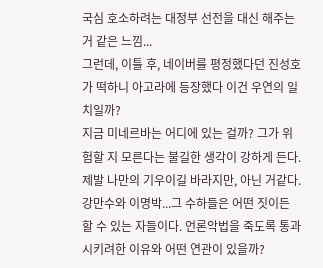국심 호소하려는 대정부 선전을 대신 해주는 거 같은 느낌...
그런데, 이틀 후, 네이버를 평정했다던 진성호가 떡하니 아고라에 등장했다 이건 우연의 일치일까?
지금 미네르바는 어디에 있는 걸까? 그가 위험할 지 모른다는 불길한 생각이 강하게 든다. 제발 나만의 기우이길 바라지만, 아닌 거같다. 강만수와 이명박...그 수하들은 어떤 짓이든 할 수 있는 자들이다. 언론악법을 죽도록 통과시키려한 이유와 어떤 연관이 있을까?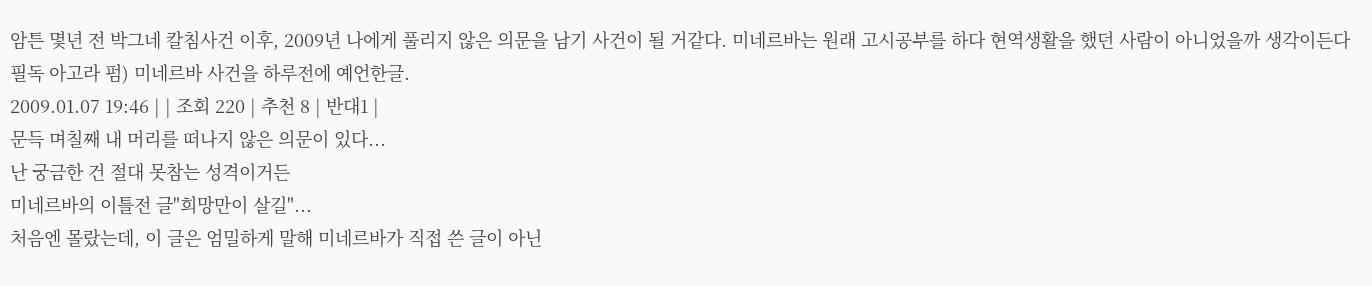암튼 몇년 전 박그네 칼침사건 이후, 2009년 나에게 풀리지 않은 의문을 남기 사건이 될 거같다. 미네르바는 원래 고시공부를 하다 현역생활을 했던 사람이 아니었을까 생각이든다
필독 아고라 펌) 미네르바 사건을 하루전에 예언한글.
2009.01.07 19:46 | | 조회 220 | 추천 8 | 반대1 |
문득 며칠째 내 머리를 떠나지 않은 의문이 있다...
난 궁금한 건 절대 못참는 성격이거든
미네르바의 이틀전 글"희망만이 살길"...
처음엔 몰랐는데, 이 글은 엄밀하게 말해 미네르바가 직접 쓴 글이 아닌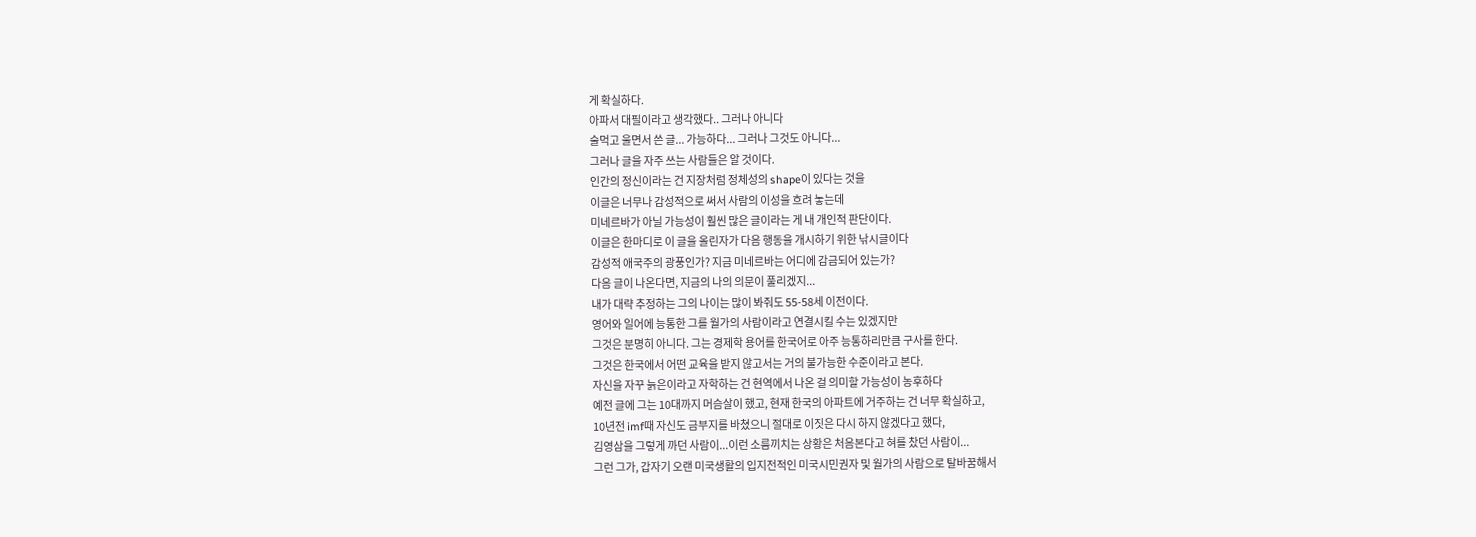게 확실하다.
아파서 대필이라고 생각했다.. 그러나 아니다
술먹고 울면서 쓴 글... 가능하다... 그러나 그것도 아니다...
그러나 글을 자주 쓰는 사람들은 알 것이다.
인간의 정신이라는 건 지장처럼 정체성의 shape이 있다는 것을
이글은 너무나 감성적으로 써서 사람의 이성을 흐려 놓는데
미네르바가 아닐 가능성이 훨씬 많은 글이라는 게 내 개인적 판단이다.
이글은 한마디로 이 글을 올린자가 다음 행동을 개시하기 위한 낚시글이다
감성적 애국주의 광풍인가? 지금 미네르바는 어디에 감금되어 있는가?
다음 글이 나온다면, 지금의 나의 의문이 풀리겠지...
내가 대략 추정하는 그의 나이는 많이 봐줘도 55-58세 이전이다.
영어와 일어에 능통한 그를 월가의 사람이라고 연결시킬 수는 있겠지만
그것은 분명히 아니다. 그는 경제학 용어를 한국어로 아주 능통하리만큼 구사를 한다.
그것은 한국에서 어떤 교육을 받지 않고서는 거의 불가능한 수준이라고 본다.
자신을 자꾸 늙은이라고 자학하는 건 현역에서 나온 걸 의미할 가능성이 농후하다
예전 글에 그는 10대까지 머슴살이 했고, 현재 한국의 아파트에 거주하는 건 너무 확실하고,
10년전 imf때 자신도 금부지를 바쳤으니 절대로 이짓은 다시 하지 않겠다고 했다,
김영삼을 그렇게 까던 사람이...이런 소름끼치는 상황은 처음본다고 혀를 찼던 사람이...
그런 그가, 갑자기 오랜 미국생활의 입지전적인 미국시민권자 및 월가의 사람으로 탈바꿈해서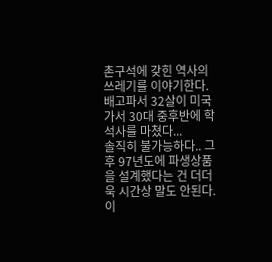촌구석에 갖힌 역사의 쓰레기를 이야기한다.
배고파서 32살이 미국가서 30대 중후반에 학석사를 마쳤다...
솔직히 불가능하다.. 그후 97년도에 파생상품을 설계했다는 건 더더욱 시간상 말도 안된다.
이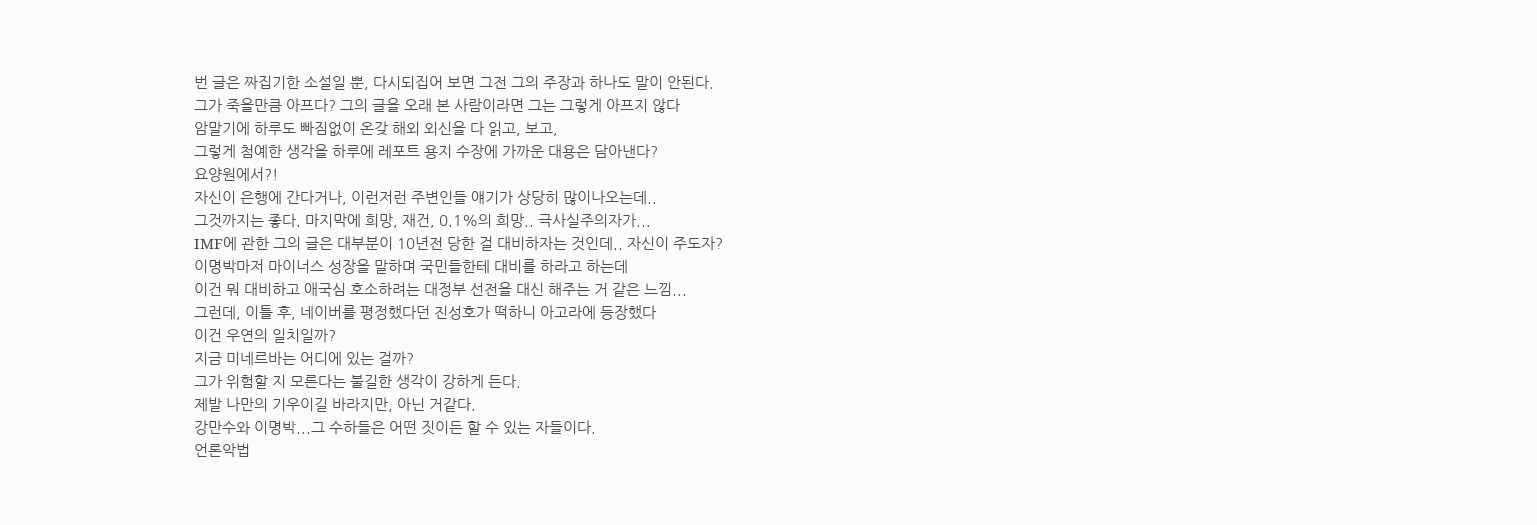번 글은 짜집기한 소설일 뿐, 다시되집어 보면 그전 그의 주장과 하나도 말이 안된다.
그가 죽을만큼 아프다? 그의 글을 오래 본 사람이라면 그는 그렇게 아프지 않다
암말기에 하루도 빠짐없이 온갖 해외 외신을 다 읽고, 보고,
그렇게 첨예한 생각을 하루에 레포트 용지 수장에 가까운 대용은 담아낸다?
요양원에서?!
자신이 은행에 간다거나, 이런저런 주변인들 얘기가 상당히 많이나오는데..
그것까지는 좋다. 마지막에 희망, 재건, 0.1%의 희망.. 극사실주의자가...
IMF에 관한 그의 글은 대부분이 10년전 당한 걸 대비하자는 것인데.. 자신이 주도자?
이명박마저 마이너스 성장을 말하며 국민들한테 대비를 하라고 하는데
이건 뭐 대비하고 애국심 호소하려는 대정부 선전을 대신 해주는 거 같은 느낌...
그런데, 이틀 후, 네이버를 평정했다던 진성호가 떡하니 아고라에 등장했다
이건 우연의 일치일까?
지금 미네르바는 어디에 있는 걸까?
그가 위험할 지 모른다는 불길한 생각이 강하게 든다.
제발 나만의 기우이길 바라지만, 아닌 거같다.
강만수와 이명박...그 수하들은 어떤 짓이든 할 수 있는 자들이다.
언론악법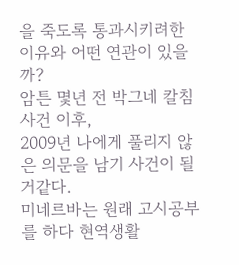을 죽도록 통과시키려한 이유와 어떤 연관이 있을까?
암튼 몇년 전 박그네 칼침사건 이후,
2009년 나에게 풀리지 않은 의문을 남기 사건이 될 거같다.
미네르바는 원래 고시공부를 하다 현역생활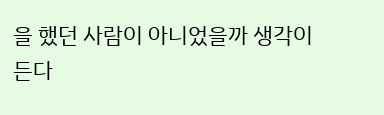을 했던 사람이 아니었을까 생각이든다